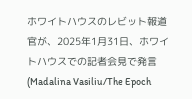ホワイトハウスのレビット報道官が、2025年1月31日、ホワイトハウスでの記者会見で発言(Madalina Vasiliu/The Epoch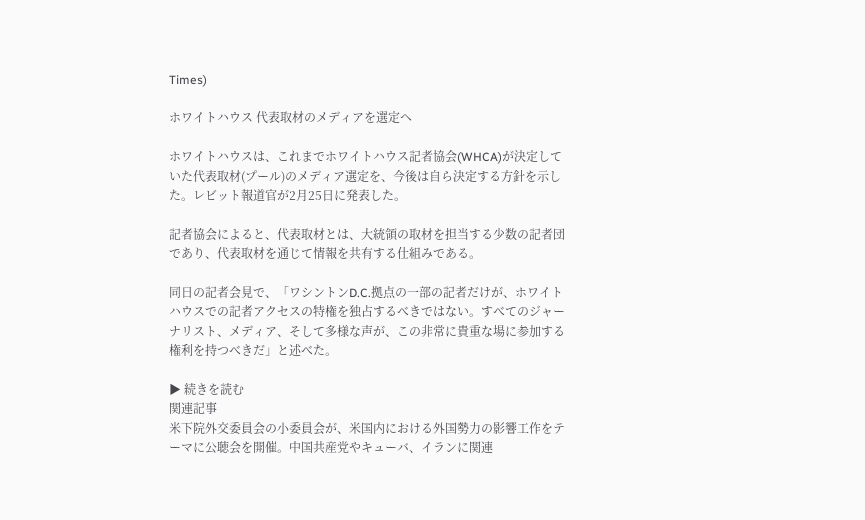Times)

ホワイトハウス 代表取材のメディアを選定へ

ホワイトハウスは、これまでホワイトハウス記者協会(WHCA)が決定していた代表取材(プール)のメディア選定を、今後は自ら決定する方針を示した。レビット報道官が2月25日に発表した。

記者協会によると、代表取材とは、大統領の取材を担当する少数の記者団であり、代表取材を通じて情報を共有する仕組みである。

同日の記者会見で、「ワシントンD.C.拠点の一部の記者だけが、ホワイトハウスでの記者アクセスの特権を独占するべきではない。すべてのジャーナリスト、メディア、そして多様な声が、この非常に貴重な場に参加する権利を持つべきだ」と述べた。

▶ 続きを読む
関連記事
米下院外交委員会の小委員会が、米国内における外国勢力の影響工作をテーマに公聴会を開催。中国共産党やキューバ、イランに関連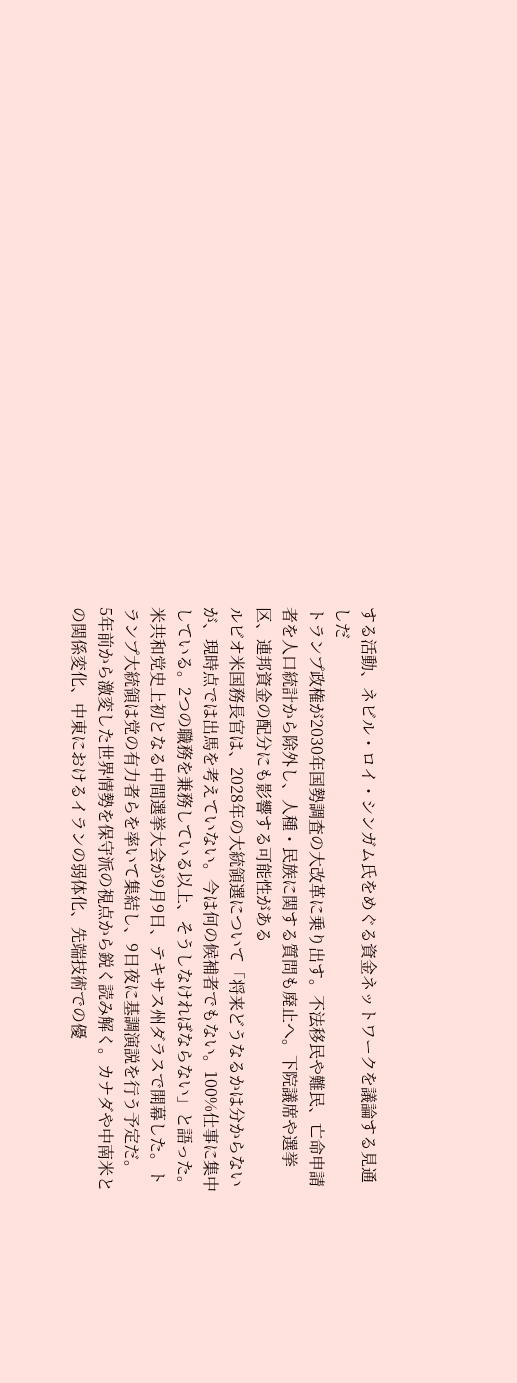する活動、ネビル・ロイ・シンガム氏をめぐる資金ネットワークを議論する見通しだ
トランプ政権が2030年国勢調査の大改革に乗り出す。不法移民や難民、亡命申請者を人口統計から除外し、人種・民族に関する質問も廃止へ。下院議席や選挙区、連邦資金の配分にも影響する可能性がある
ルビオ米国務長官は、2028年の大統領選について「将来どうなるかは分からないが、現時点では出馬を考えていない。今は何の候補者でもない。100%仕事に集中している。2つの職務を兼務している以上、そうしなければならない」と語った。
米共和党史上初となる中間選挙大会が9月9日、テキサス州ダラスで開幕した。トランプ大統領は党の有力者らを率いて集結し、9日夜に基調演説を行う予定だ。
5年前から激変した世界情勢を保守派の視点から鋭く読み解く。カナダや中南米との関係変化、中東におけるイランの弱体化、先端技術での優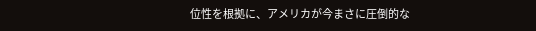位性を根拠に、アメリカが今まさに圧倒的な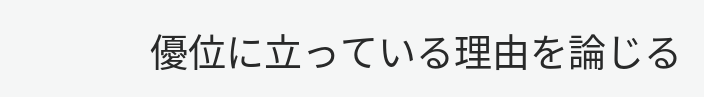優位に立っている理由を論じる